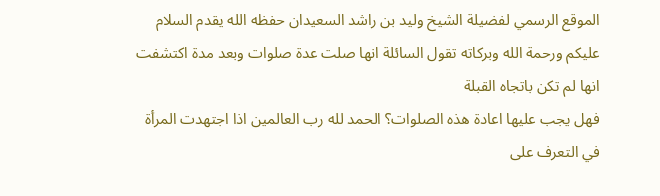الموقع الرسمي لفضيلة الشيخ وليد بن راشد السعيدان حفظه الله يقدم السلام عليكم ورحمة الله وبركاته تقول السائلة انها صلت عدة صلوات وبعد مدة اكتشفت انها لم تكن باتجاه القبلة
فهل يجب عليها اعادة هذه الصلوات؟ الحمد لله رب العالمين اذا اجتهدت المرأة في التعرف على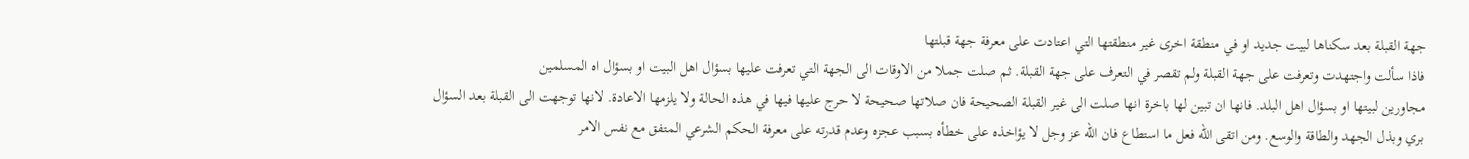جهة القبلة بعد سكناها لبيت جديد او في منطقة اخرى غير منطقتها التي اعتادت على معرفة جهة قبلتها
فاذا سألت واجتهدت وتعرفت على جهة القبلة ولم تقصر في التعرف على جهة القبلة. ثم صلت جملا من الاوقات الى الجهة التي تعرفت عليها بسؤال اهل البيت او بسؤال اه المسلمين
مجاورين لبيتها او بسؤال اهل البلد. فانها ان تبين لها باخرة انها صلت الى غير القبلة الصحيحة فان صلاتها صحيحة لا حرج عليها فيها في هذه الحالة ولا يلزمها الاعادة. لانها توجهت الى القبلة بعد السؤال
بري وبذل الجهد والطاقة والوسع. ومن اتقى الله فعل ما استطاع فان الله عز وجل لا يؤاخذه على خطأه بسبب عجزه وعدم قدرته على معرفة الحكم الشرعي المتفق مع نفس الامر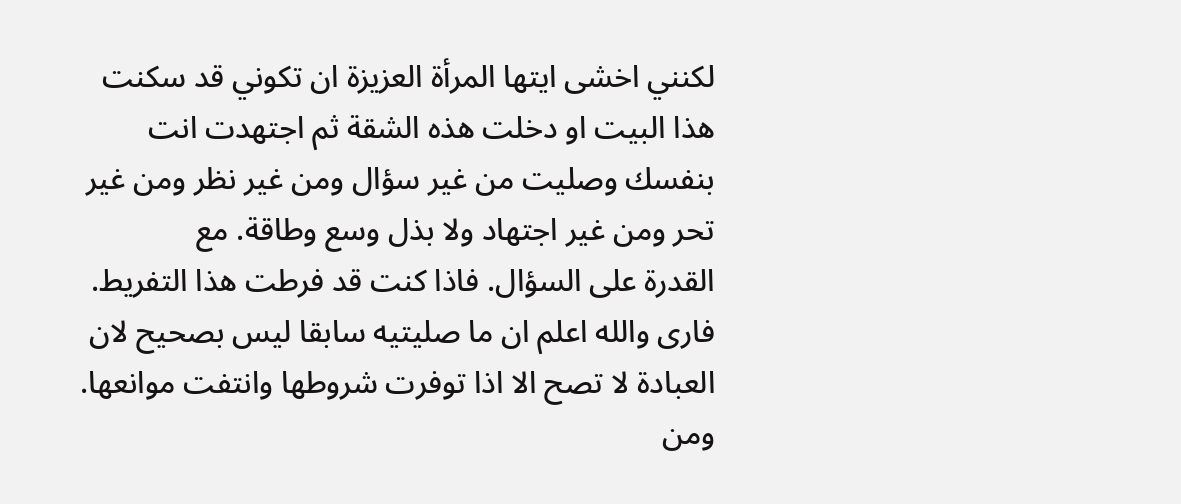لكنني اخشى ايتها المرأة العزيزة ان تكوني قد سكنت هذا البيت او دخلت هذه الشقة ثم اجتهدت انت بنفسك وصليت من غير سؤال ومن غير نظر ومن غير تحر ومن غير اجتهاد ولا بذل وسع وطاقة. مع
القدرة على السؤال. فاذا كنت قد فرطت هذا التفريط. فارى والله اعلم ان ما صليتيه سابقا ليس بصحيح لان العبادة لا تصح الا اذا توفرت شروطها وانتفت موانعها. ومن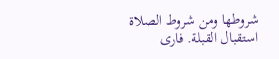شروطها ومن شروط الصلاة استقبال القبلة. فارى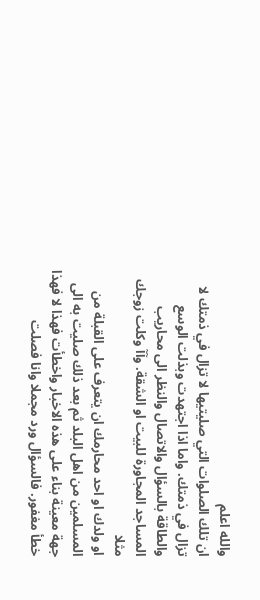والله اعلم
ان تلك الصلوات التي صليتيها لا تزال في ذمتك لا تزال في ذمتك. واما اذا اجتهدت وبذلت الوسع والطاقة بالسؤال والاتصال والنظر الى محاريب المساجد المجاورة للبيت او الشقة. وآآ وكلت زوجك مثلا
او ولدك او احد محارمك ان يتعرف على القبلة من المسلمين من اهل البلد ثم بعد ذلك صليت به الى جهة معينة بناء على هذه الاخبار واخطأت فهذا لا فهذا خطأ مغفور. فالسؤال ورد مجملا وانا فصلت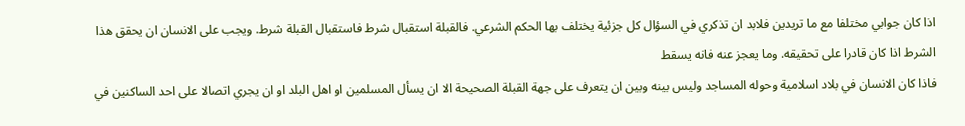اذا كان جوابي مختلفا مع ما تريدين فلابد ان تذكري في السؤال كل جزئية يختلف بها الحكم الشرعي. فالقبلة استقبال شرط فاستقبال القبلة شرط. ويجب على الانسان ان يحقق هذا الشرط اذا كان قادرا على تحقيقه. وما يعجز عنه فانه يسقط
فاذا كان الانسان في بلاد اسلامية وحوله المساجد وليس بينه وبين ان يتعرف على جهة القبلة الصحيحة الا ان يسأل المسلمين او اهل البلد او ان يجري اتصالا على احد الساكنين في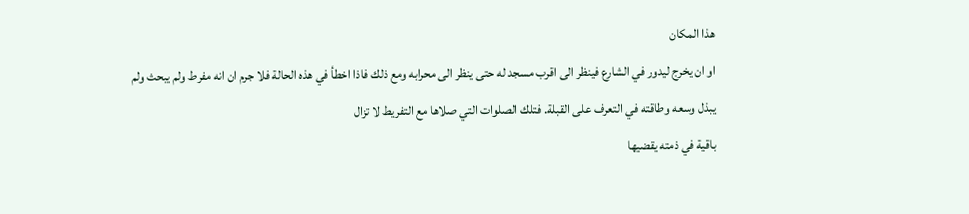هذا المكان
او ان يخرج ليدور في الشارع فينظر الى اقرب مسجد له حتى ينظر الى محرابه ومع ذلك فاذا اخطأ في هذه الحالة فلا جرم ان انه مفرط ولم يبحث ولم يبذل وسعه وطاقته في التعرف على القبلة. فتلك الصلوات التي صلاها مع التفريط لا تزال
باقية في ذمته يقضيها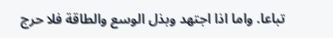تباعا. واما اذا اجتهد وبذل الوسع والطاقة فلا حرج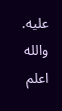عليه. والله اعلم